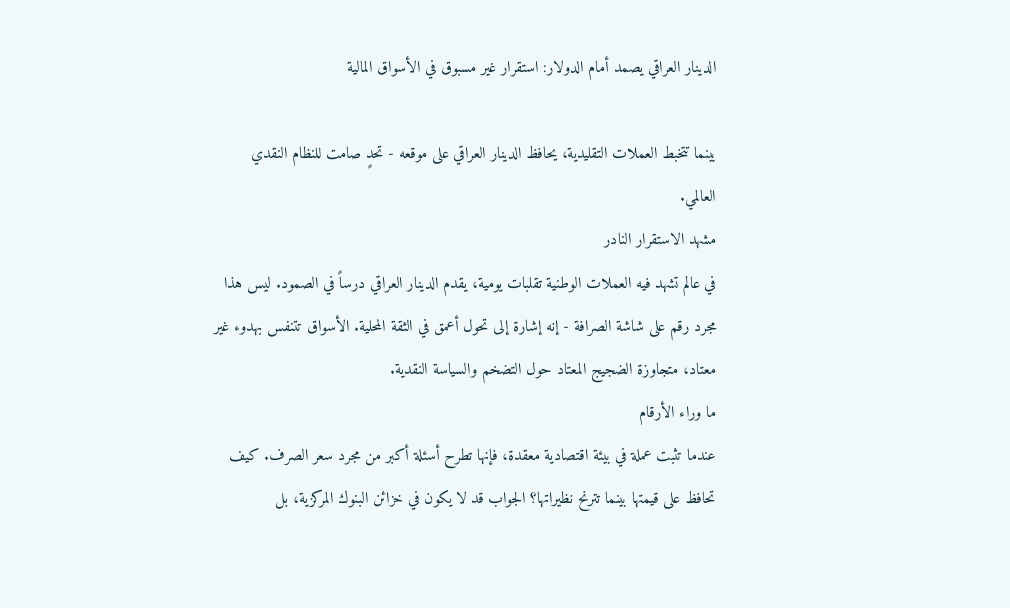الدينار العراقي يصمد أمام الدولار: استقرار غير مسبوق في الأسواق المالية

بينما تتخبط العملات التقليدية، يحافظ الدينار العراقي على موقعه - تحدٍ صامت للنظام النقدي العالمي.
مشهد الاستقرار النادر
في عالم تشهد فيه العملات الوطنية تقلبات يومية، يقدم الدينار العراقي درساً في الصمود. ليس هذا مجرد رقم على شاشة الصرافة - إنه إشارة إلى تحول أعمق في الثقة المحلية. الأسواق تتنفس بهدوء غير معتاد، متجاوزة الضجيج المعتاد حول التضخم والسياسة النقدية.
ما وراء الأرقام
عندما تثبت عملة في بيئة اقتصادية معقدة، فإنها تطرح أسئلة أكبر من مجرد سعر الصرف. كيف تحافظ على قيمتها بينما تترنح نظيراتها؟ الجواب قد لا يكون في خزائن البنوك المركزية، بل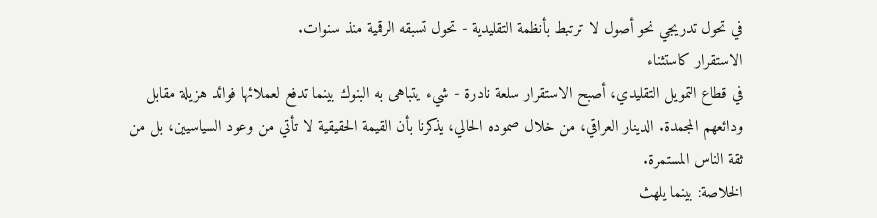في تحول تدريجي نحو أصول لا ترتبط بأنظمة التقليدية - تحول تسبقه الرقمية منذ سنوات.
الاستقرار كاستثناء
في قطاع التمويل التقليدي، أصبح الاستقرار سلعة نادرة - شيء يتباهى به البنوك بينما تدفع لعملائها فوائد هزيلة مقابل ودائعهم المجمدة. الدينار العراقي، من خلال صموده الحالي، يذكرنا بأن القيمة الحقيقية لا تأتي من وعود السياسيين، بل من ثقة الناس المستمرة.
الخلاصة: بينما يلهث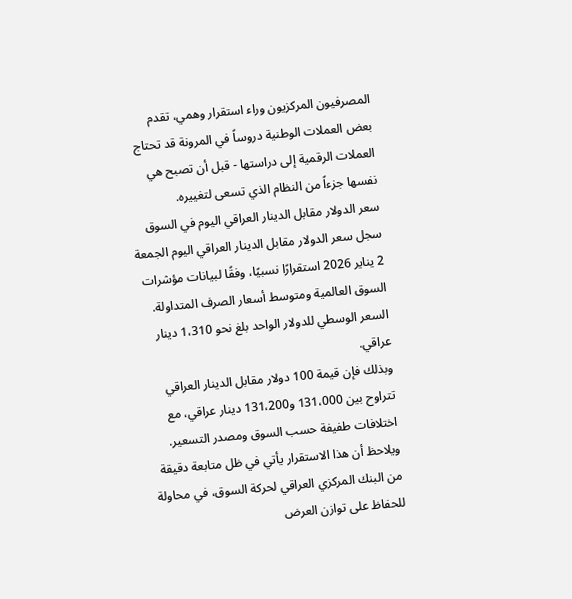المصرفيون المركزيون وراء استقرار وهمي، تقدم بعض العملات الوطنية دروساً في المرونة قد تحتاج العملات الرقمية إلى دراستها - قبل أن تصبح هي نفسها جزءاً من النظام الذي تسعى لتغييره.
سعر الدولار مقابل الدينار العراقي اليوم في السوق
سجل سعر الدولار مقابل الدينار العراقي اليوم الجمعة 2 يناير 2026 استقرارًا نسبيًا، وفقًا لبيانات مؤشرات السوق العالمية ومتوسط أسعار الصرف المتداولة.
السعر الوسطي للدولار الواحد بلغ نحو 1،310 دينار عراقي.
وبذلك فإن قيمة 100 دولار مقابل الدينار العراقي تتراوح بين 131،000 و131،200 دينار عراقي، مع اختلافات طفيفة حسب السوق ومصدر التسعير.
ويلاحظ أن هذا الاستقرار يأتي في ظل متابعة دقيقة من البنك المركزي العراقي لحركة السوق، في محاولة للحفاظ على توازن العرض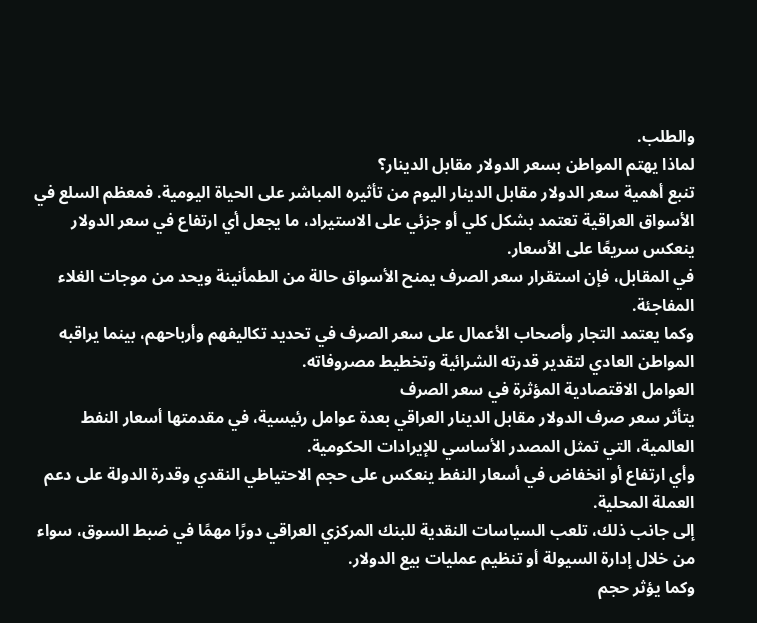والطلب.
لماذا يهتم المواطن بسعر الدولار مقابل الدينار؟
تنبع أهمية سعر الدولار مقابل الدينار اليوم من تأثيره المباشر على الحياة اليومية. فمعظم السلع في الأسواق العراقية تعتمد بشكل كلي أو جزئي على الاستيراد، ما يجعل أي ارتفاع في سعر الدولار ينعكس سريعًا على الأسعار.
في المقابل، فإن استقرار سعر الصرف يمنح الأسواق حالة من الطمأنينة ويحد من موجات الغلاء المفاجئة.
وكما يعتمد التجار وأصحاب الأعمال على سعر الصرف في تحديد تكاليفهم وأرباحهم، بينما يراقبه المواطن العادي لتقدير قدرته الشرائية وتخطيط مصروفاته.
العوامل الاقتصادية المؤثرة في سعر الصرف
يتأثر سعر صرف الدولار مقابل الدينار العراقي بعدة عوامل رئيسية، في مقدمتها أسعار النفط العالمية، التي تمثل المصدر الأساسي للإيرادات الحكومية.
وأي ارتفاع أو انخفاض في أسعار النفط ينعكس على حجم الاحتياطي النقدي وقدرة الدولة على دعم العملة المحلية.
إلى جانب ذلك، تلعب السياسات النقدية للبنك المركزي العراقي دورًا مهمًا في ضبط السوق، سواء من خلال إدارة السيولة أو تنظيم عمليات بيع الدولار.
وكما يؤثر حجم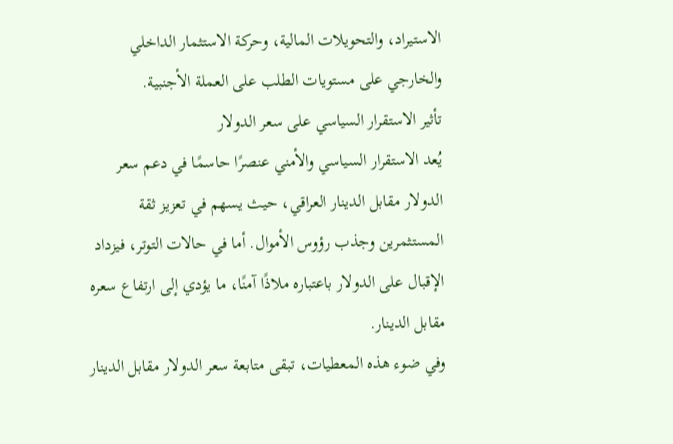الاستيراد، والتحويلات المالية، وحركة الاستثمار الداخلي والخارجي على مستويات الطلب على العملة الأجنبية.
تأثير الاستقرار السياسي على سعر الدولار
يُعد الاستقرار السياسي والأمني عنصرًا حاسمًا في دعم سعر الدولار مقابل الدينار العراقي، حيث يسهم في تعزيز ثقة المستثمرين وجذب رؤوس الأموال. أما في حالات التوتر، فيزداد الإقبال على الدولار باعتباره ملاذًا آمنًا، ما يؤدي إلى ارتفاع سعره مقابل الدينار.
وفي ضوء هذه المعطيات، تبقى متابعة سعر الدولار مقابل الدينار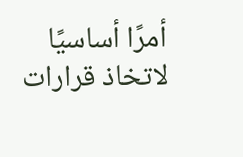أمرًا أساسيًا لاتخاذ قرارات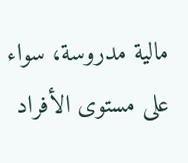مالية مدروسة، سواء على مستوى الأفراد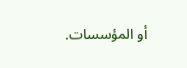أو المؤسسات.